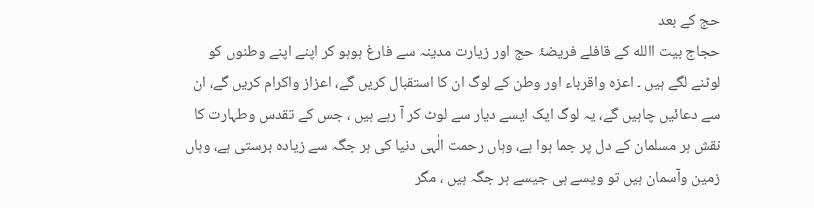حج کے بعد
حجاج بیت االله کے قافلے فریضۂ حج اور زیارت مدینہ سے فارغ ہوہو کر اپنے اپنے وطنوں کو لوٹنے لگے ہیں ۔ اعزہ واقرباء اور وطن کے لوگ ان کا استقبال کریں گے، اعزاز واکرام کریں گے، ان سے دعائیں چاہیں گے، یہ لوگ ایک ایسے دیار سے لوٹ کر آ رہے ہیں ، جس کے تقدس وطہارت کا نقش ہر مسلمان کے دل پر جما ہوا ہے، وہاں رحمت الٰہی دنیا کی ہر جگہ سے زیادہ برستی ہے، وہاں زمین وآسمان ہیں تو ویسے ہی جیسے ہر جگہ ہیں ، مگر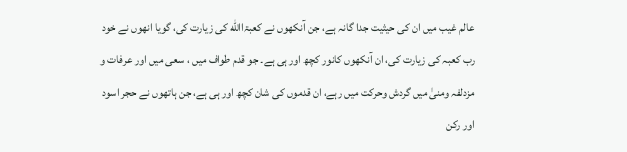عالم غیب میں ان کی حیثیت جدا گانہ ہے، جن آنکھوں نے کعبۃاالله کی زیارت کی، گویا انھوں نے خود رب کعبہ کی زیارت کی، ان آنکھوں کانور کچھ اور ہی ہے۔ جو قدم طواف میں ، سعی میں اور عرفات و مزدلفہ ومنیٰ میں گردش وحرکت میں رہے، ان قدموں کی شان کچھ اور ہی ہے، جن ہاتھوں نے حجر اسود اور رکن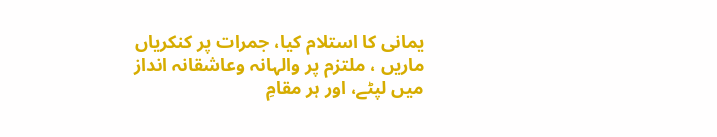یمانی کا استلام کیا، جمرات پر کنکریاں ماریں ، ملتزم پر والہانہ وعاشقانہ انداز میں لپٹے، اور ہر مقامِ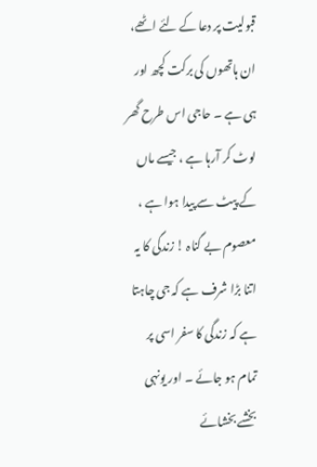قبولیت پر دعا کے لئے اٹھے، ان ہاتھوں کی برکت کچھ اور ہی ہے ۔ حاجی اس طرح گھر لوٹ کر آرہا ہے ، جیسے ماں کے پیٹ سے پیدا ہوا ہے ، معصوم بے گناہ ! زندگی کا یہ اتنا بڑا شرف ہے کہ جی چاہتا ہے کہ زندگی کا سفر اسی پر تمام ہو جائے ۔ اور یونہی بخشے بخشائے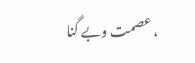، عصمت وبے گنا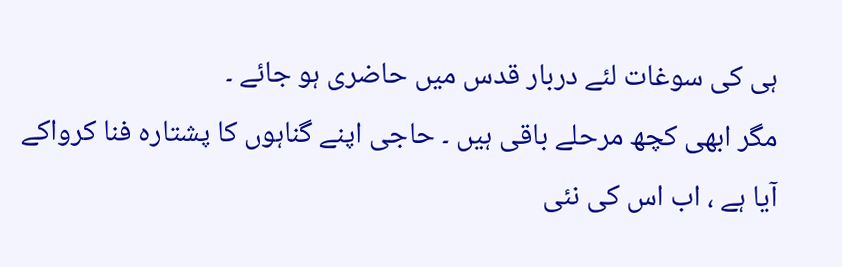ہی کی سوغات لئے دربار قدس میں حاضری ہو جائے ۔
مگر ابھی کچھ مرحلے باقی ہیں ۔ حاجی اپنے گناہوں کا پشتارہ فنا کرواکے آیا ہے ، اب اس کی نئی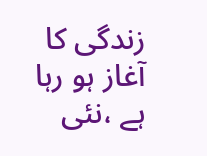زندگی کا آغاز ہو رہا ہے ،نئی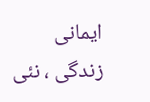ایمانی زندگی ، نئی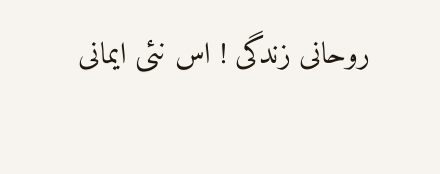روحانی زندگی ! اس نئی ایمانی